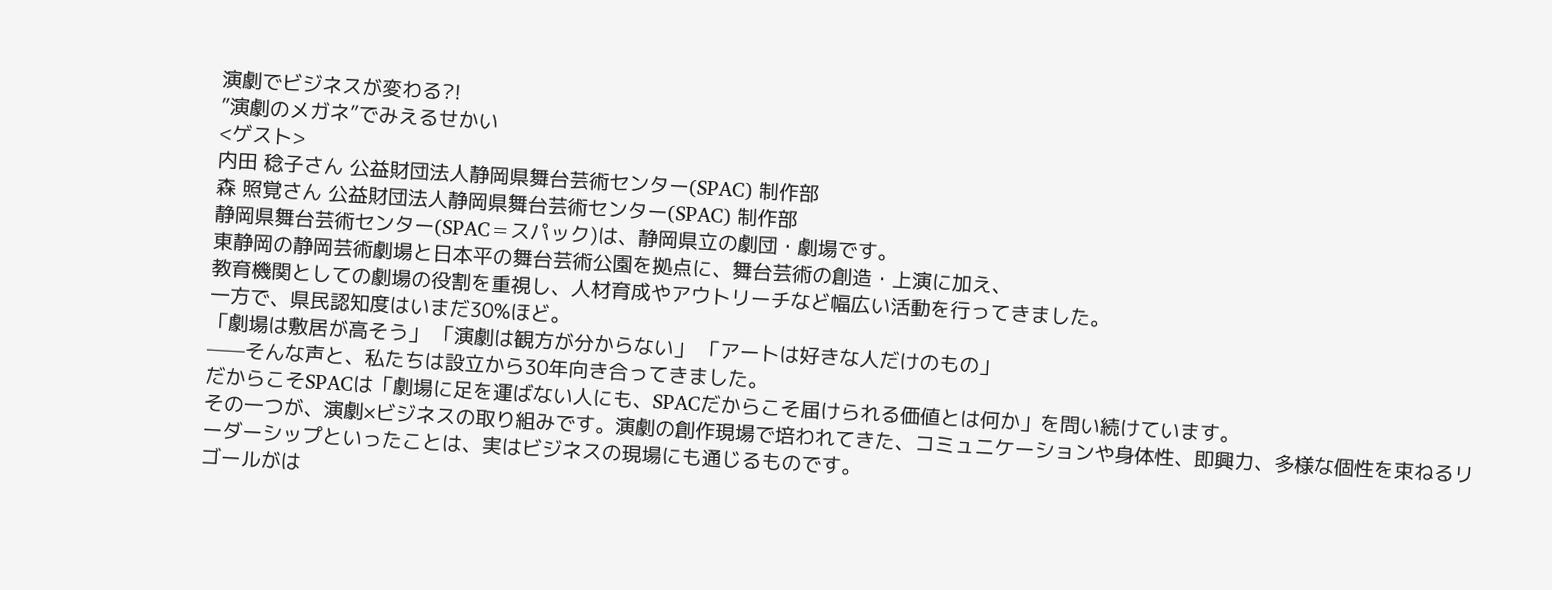演劇でビジネスが変わる?!
”演劇のメガネ”でみえるせかい
<ゲスト>
内田 稔子さん 公益財団法人静岡県舞台芸術センター(SPAC) 制作部
森 照覚さん 公益財団法人静岡県舞台芸術センター(SPAC) 制作部
静岡県舞台芸術センター(SPAC=スパック)は、静岡県立の劇団・劇場です。
東静岡の静岡芸術劇場と日本平の舞台芸術公園を拠点に、舞台芸術の創造・上演に加え、
教育機関としての劇場の役割を重視し、人材育成やアウトリーチなど幅広い活動を行ってきました。
一方で、県民認知度はいまだ30%ほど。
「劇場は敷居が高そう」 「演劇は観方が分からない」 「アートは好きな人だけのもの」
——そんな声と、私たちは設立から30年向き合ってきました。
だからこそSPACは「劇場に足を運ばない人にも、SPACだからこそ届けられる価値とは何か」を問い続けています。
その一つが、演劇×ビジネスの取り組みです。演劇の創作現場で培われてきた、コミュニケーションや身体性、即興力、多様な個性を束ねるリーダーシップといったことは、実はビジネスの現場にも通じるものです。
ゴールがは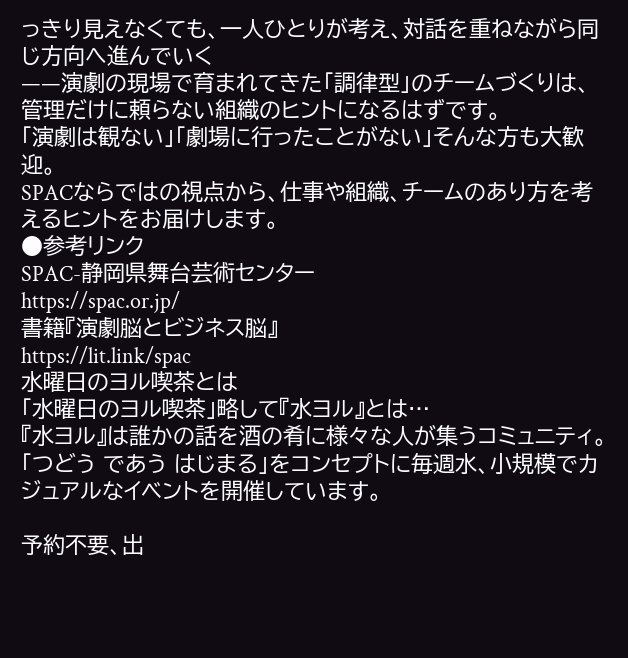っきり見えなくても、一人ひとりが考え、対話を重ねながら同じ方向へ進んでいく
——演劇の現場で育まれてきた「調律型」のチームづくりは、管理だけに頼らない組織のヒントになるはずです。
「演劇は観ない」「劇場に行ったことがない」そんな方も大歓迎。
SPACならではの視点から、仕事や組織、チームのあり方を考えるヒントをお届けします。
●参考リンク
SPAC-静岡県舞台芸術センター
https://spac.or.jp/
書籍『演劇脳とビジネス脳』
https://lit.link/spac
水曜日のヨル喫茶とは
「水曜日のヨル喫茶」略して『水ヨル』とは…
『水ヨル』は誰かの話を酒の肴に様々な人が集うコミュニティ。
「つどう であう はじまる」をコンセプトに毎週水、小規模でカジュアルなイベントを開催しています。

予約不要、出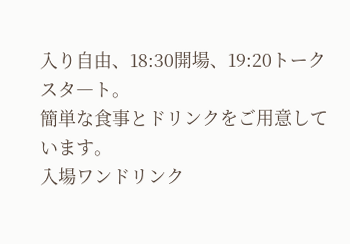入り自由、18:30開場、19:20トークスタ―ト。
簡単な食事とドリンクをご用意しています。
入場ワンドリンク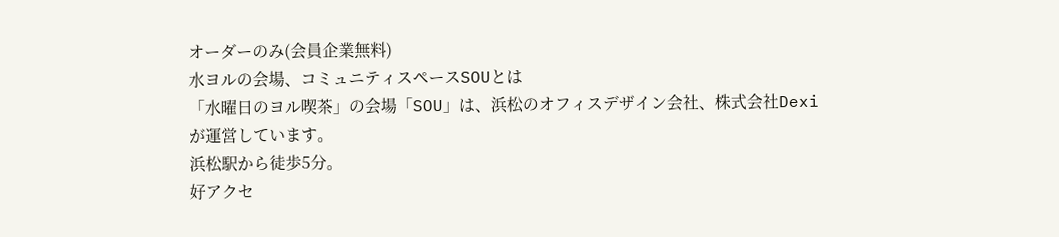オーダーのみ(会員企業無料)
水ヨルの会場、コミュニティスペースSOUとは
「水曜日のヨル喫茶」の会場「SOU」は、浜松のオフィスデザイン会社、株式会社Dexiが運営しています。
浜松駅から徒歩5分。
好アクセ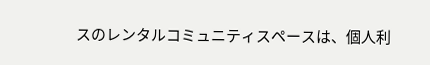スのレンタルコミュニティスペースは、個人利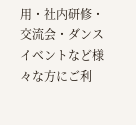用・社内研修・交流会・ダンスイベントなど様々な方にご利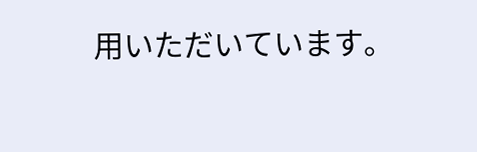用いただいています。